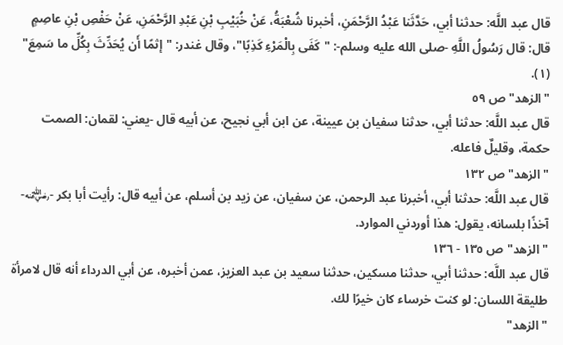قال عبد اللَّه: حدثنا أبي، حَدَّثَنا عَبْدُ الرَّحْمَنِ، أخبرنا شُعْبَةُ، عَنْ خُبَيْبِ بْنِ عَبْدِ الرَّحْمَنِ، عَنْ حَفْصِ بْنِ عاصِمٍ قال: قال رَسُولُ اللَّهِ -صلى الله عليه وسلم-: "كَفَى بِالْمَرْءِ كَذِبًا"، وقال غندر: "إثمًا أَن يُحَدِّثَ بِكُلِّ ما سَمِعَ" (١).
"الزهد" ص ٥٩
قال عبد اللَّه: حدثنا أبي، حدثنا سفيان بن عيينة، عن ابن أبي نجيح، عن أبيه قال -يعني: لقمان: الصمت حكمة، وقليلٌ فاعله.
"الزهد" ص ١٣٢
قال عبد اللَّه: حدثنا أبي، أخبرنا عبد الرحمن، عن سفيان، عن زيد بن أسلم، عن أبيه قال: رأيت أبا بكر -﵁- آخذًا بلسانه، يقول: هذا أوردني الموارد.
"الزهد" ص ١٣٥ - ١٣٦
قال عبد اللَّه: حدثنا أبي، حدثنا مسكين، حدثنا سعيد بن عبد العزيز، عمن أخبره، عن أبي الدرداء أنه قال لامرأة طليقة اللسان: لو كنت خرساء كان خيرًا لك.
"الزهد"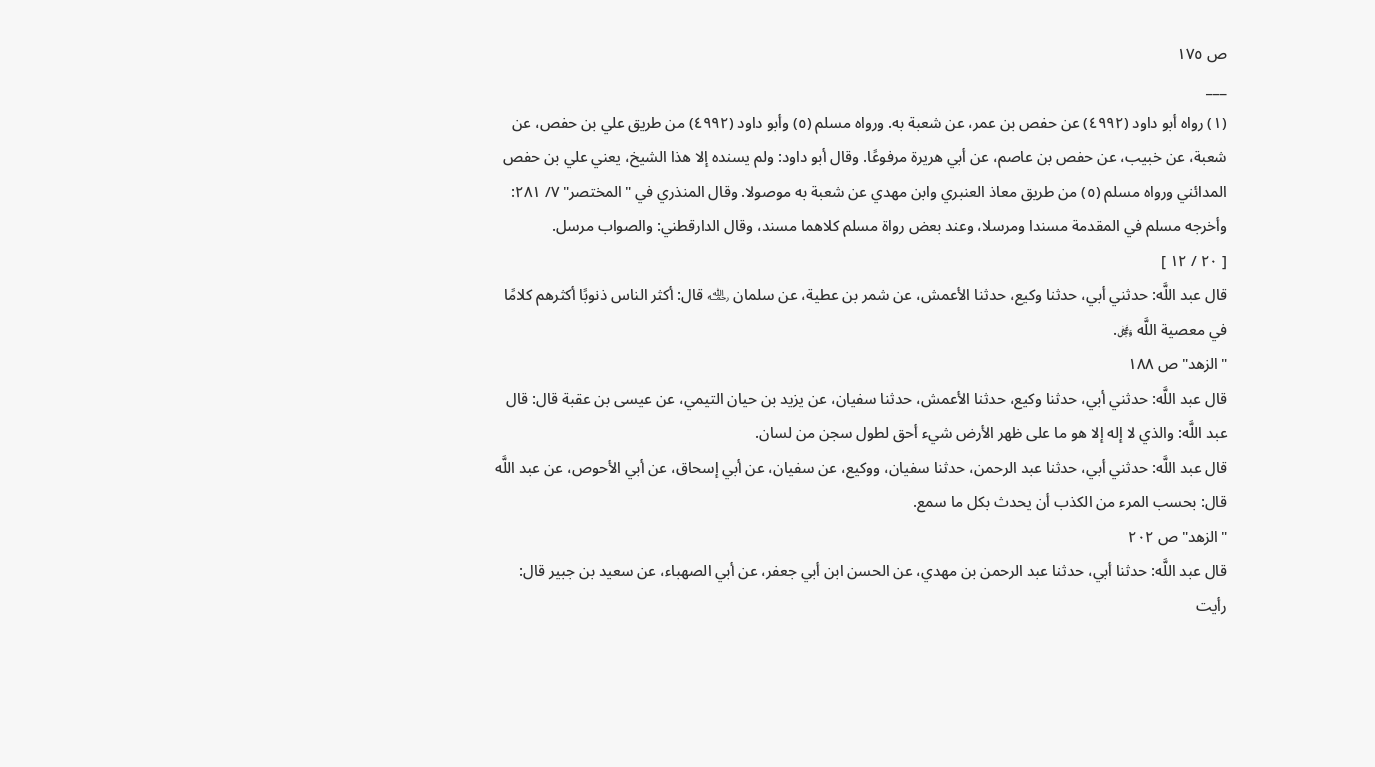ص ١٧٥
___
(١) رواه أبو داود (٤٩٩٢) عن حفص بن عمر، عن شعبة به. ورواه مسلم (٥) وأبو داود (٤٩٩٢) من طريق علي بن حفص، عن شعبة، عن خبيب، عن حفص بن عاصم، عن أبي هريرة مرفوعًا. وقال أبو داود: ولم يسنده إلا هذا الشيخ، يعني علي بن حفص المدائني ورواه مسلم (٥) من طريق معاذ العنبري وابن مهدي عن شعبة به موصولا. وقال المنذري في "المختصر" ٧/ ٢٨١: وأخرجه مسلم في المقدمة مسندا ومرسلا، وعند بعض رواة مسلم كلاهما مسند، وقال الدارقطني: والصواب مرسل.
[ ٢٠ / ١٢ ]
قال عبد اللَّه: حدثني أبي، حدثنا وكيع، حدثنا الأعمش، عن شمر بن عطية، عن سلمان ﵀ قال: أكثر الناس ذنوبًا أكثرهم كلامًا في معصية اللَّه ﷿.
"الزهد" ص ١٨٨
قال عبد اللَّه: حدثني أبي، حدثنا وكيع، حدثنا الأعمش، حدثنا سفيان، عن يزيد بن حيان التيمي، عن عيسى بن عقبة قال: قال عبد اللَّه: والذي لا إله إلا هو ما على ظهر الأرض شيء أحق لطول سجن من لسان.
قال عبد اللَّه: حدثني أبي، حدثنا عبد الرحمن، حدثنا سفيان، ووكيع، عن سفيان، عن أبي إسحاق، عن أبي الأحوص، عن عبد اللَّه قال: بحسب المرء من الكذب أن يحدث بكل ما سمع.
"الزهد" ص ٢٠٢
قال عبد اللَّه: حدثنا أبي، حدثنا عبد الرحمن بن مهدي، عن الحسن ابن أبي جعفر، عن أبي الصهباء، عن سعيد بن جبير قال: رأيت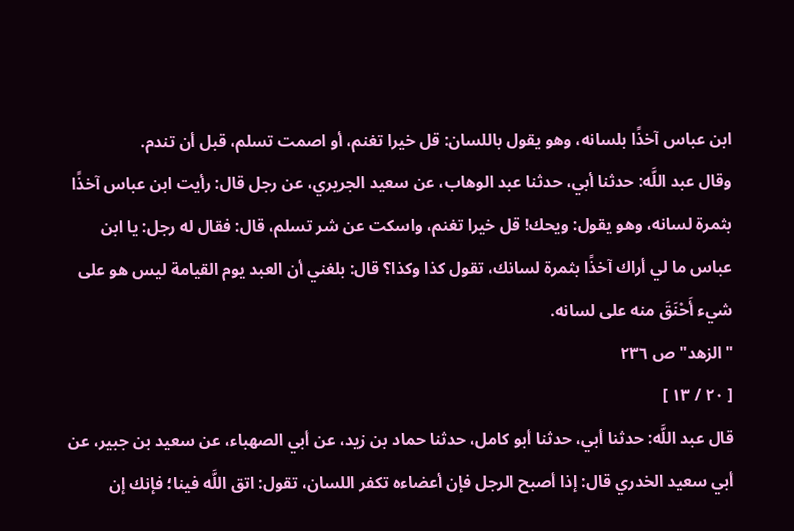ابن عباس آخذًا بلسانه، وهو يقول باللسان: قل خيرا تغنم، أو اصمت تسلم، قبل أن تندم.
وقال عبد اللَّه: حدثنا أبي، حدثنا عبد الوهاب، عن سعيد الجريري، عن رجل قال: رأيت ابن عباس آخذًا بثمرة لسانه، وهو يقول: ويحك! قل خيرا تغنم، واسكت عن شر تسلم، قال: فقال له رجل: يا ابن عباس ما لي أراك آخذًا بثمرة لسانك، تقول كذا وكذا؟ قال: بلغني أن العبد يوم القيامة ليس هو على شيء أَحْنَقَ منه على لسانه.
"الزهد" ص ٢٣٦
[ ٢٠ / ١٣ ]
قال عبد اللَّه: حدثنا أبي، حدثنا أبو كامل، حدثنا حماد بن زيد، عن أبي الصهباء، عن سعيد بن جبير، عن أبي سعيد الخدري قال: إذا أصبح الرجل فإن أعضاءه تكفر اللسان، تقول: اتق اللَّه فينا؛ فإنك إن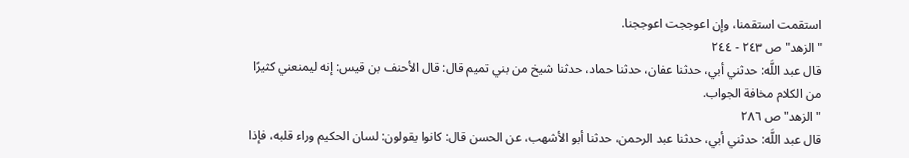استقمت استقمنا، وإن اعوججت اعوججنا.
"الزهد" ص ٢٤٣ - ٢٤٤
قال عبد اللَّه: حدثني أبي، حدثنا عفان، حدثنا حماد، حدثنا شيخ من بني تميم قال: قال الأحنف بن قيس: إنه ليمنعني كثيرًا من الكلام مخافة الجواب.
"الزهد" ص ٢٨٦
قال عبد اللَّه: حدثني أبي، حدثنا عبد الرحمن، حدثنا أبو الأشهب، عن الحسن قال: كانوا يقولون: لسان الحكيم وراء قلبه، فإذا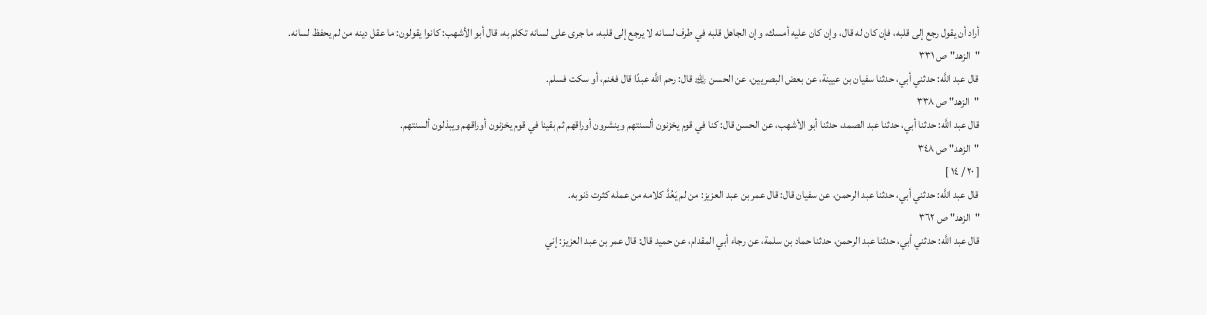أراد أن يقول رجع إلى قلبه، فإن كان له قال، وإن كان عليه أمسك، وإن الجاهل قلبه في طرف لسانه لا يرجع إلى قلبه، ما جرى على لسانه تكلم به، قال أبو الأشهب: كانوا يقولون: ما عقل دينه من لم يحفظ لسانه.
"الزهد" ص ٣٣١
قال عبد اللَّه: حدثني أبي، حدثنا سفيان بن عيينة، عن بعض البصريين، عن الحسن ﵀ قال: رحم اللَّه عبدًا قال فغنم، أو سكت فسلم.
"الزهد" ص ٣٣٨
قال عبد اللَّه: حدثنا أبي، حدثنا عبد الصمد، حدثنا أبو الأشهب، عن الحسن قال: كنا في قوم يخزنون ألسنتهم وينشرون أوراقهم ثم بقينا في قوم يخزنون أوراقهم ويبذلون ألسنتهم.
"الزهد" ص ٣٤٨
[ ٢٠ / ١٤ ]
قال عبد اللَّه: حدثني أبي، حدثنا عبد الرحمن، عن سفيان قال: قال عمر بن عبد العزيز: من لم يَعُدَّ كلامه من عمله كثرت ذنوبه.
"الزهد" ص ٣٦٢
قال عبد اللَّه: حدثني أبي، حدثنا عبد الرحمن، حدثنا حماد بن سلمة، عن رجاء أبي المقدام، عن حميد قال: قال عمر بن عبد العزيز: إني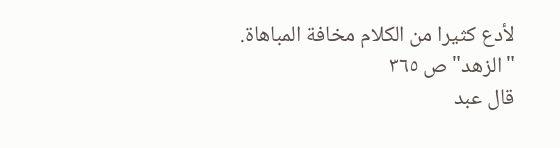لأدع كثيرا من الكلام مخافة المباهاة.
"الزهد" ص ٣٦٥
قال عبد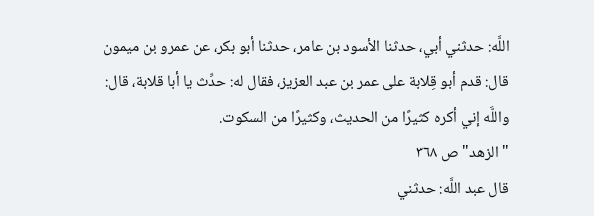اللَّه: حدثني أبي، حدثنا الأسود بن عامر، حدثنا أبو بكر، عن عمرو بن ميمون قال: قدم أبو قِلابة على عمر بن عبد العزيز، فقال له: حدِّث يا أبا قلابة، قال: واللَّه إني أكره كثيرًا من الحديث، وكثيرًا من السكوت.
"الزهد" ص ٣٦٨
قال عبد اللَّه: حدثني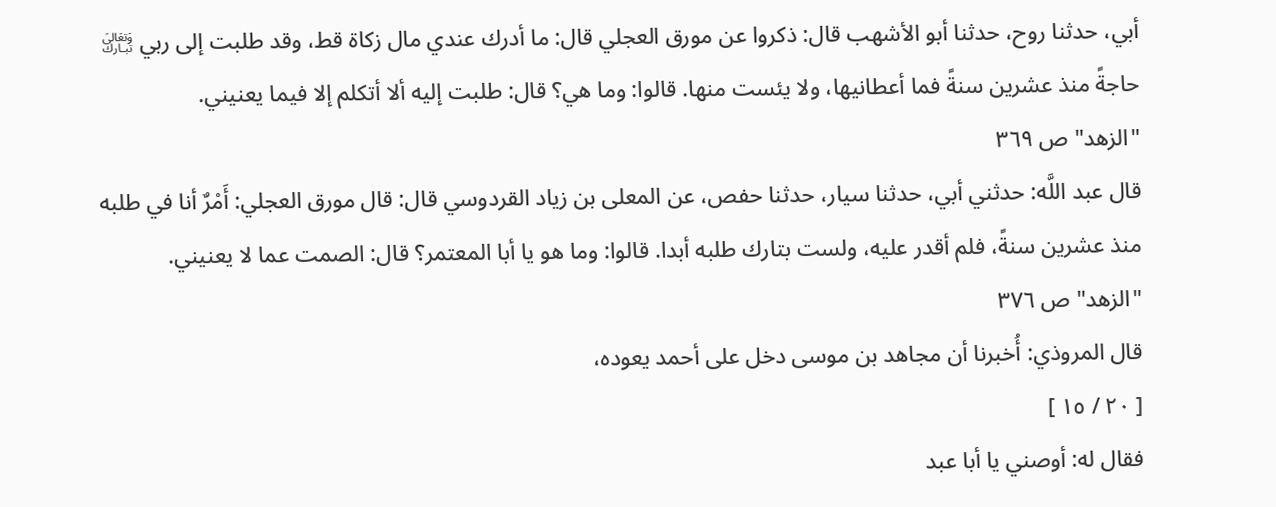أبي، حدثنا روح، حدثنا أبو الأشهب قال: ذكروا عن مورق العجلي قال: ما أدرك عندي مال زكاة قط، وقد طلبت إلى ربي ﵎ حاجةً منذ عشرين سنةً فما أعطانيها، ولا يئست منها. قالوا: وما هي؟ قال: طلبت إليه ألا أتكلم إلا فيما يعنيني.
"الزهد" ص ٣٦٩
قال عبد اللَّه: حدثني أبي، حدثنا سيار، حدثنا حفص، عن المعلى بن زياد القردوسي قال: قال مورق العجلي: أَمْرٌ أنا في طلبه منذ عشرين سنةً، فلم أقدر عليه، ولست بتارك طلبه أبدا. قالوا: وما هو يا أبا المعتمر؟ قال: الصمت عما لا يعنيني.
"الزهد" ص ٣٧٦
قال المروذي: أُخبرنا أن مجاهد بن موسى دخل على أحمد يعوده،
[ ٢٠ / ١٥ ]
فقال له: أوصني يا أبا عبد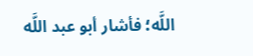اللَّه؛ فأشار أبو عبد اللَّه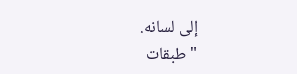إلى لسانه.
"طبقات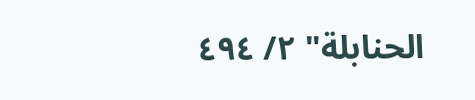الحنابلة" ٢/ ٤٩٤